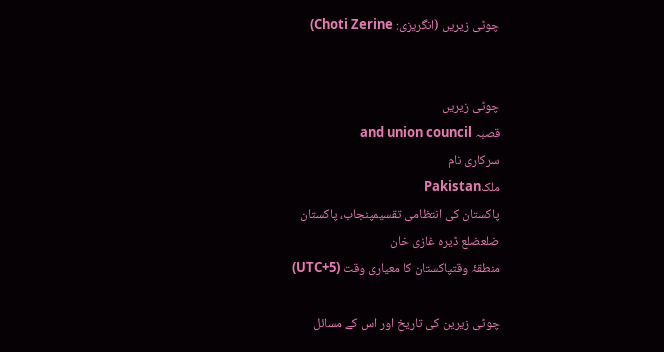چوٹی زیریں (انگریزی: Choti Zerine)


چوٹی زیریں
قصبہ and union council
سرکاری نام
ملکPakistan
پاکستان کی انتظامی تقسیمپنجاب، پاکستان
ضلعضلع ڈیرہ غازی خان
منطقۂ وقتپاکستان کا معیاری وقت (UTC+5)

چوٹی زیرین کی تاریخ اور اس کے مسائل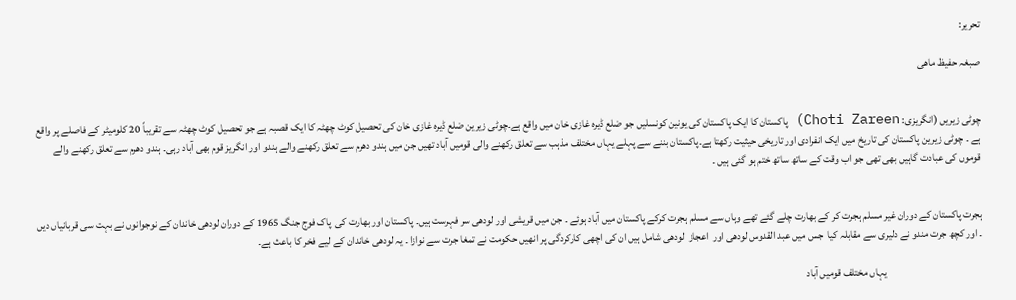تحریر:

صبغہ حفیظ ماھی


چوٹی زیریں (انگریزی: Choti Zareen) پاکستان کا ایک پاکستان کی یونین کونسلیں جو ضلع ڈیرہ غازی خان میں واقع ہے۔چوٹی زیرین ضلع ڈیرہ غازی خان کی تحصیل کوٹ چھٹہ کا ایک قصبہ ہے جو تحصیل کوٹ چھٹہ سے تقریباً 20 کلومیٹر کے فاصلے پر واقع ہے ۔ چوٹی زیرین پاکستان کی تاریخ میں ایک انفرادی اور تاریخی حیثیت رکھتا ہے۔پاکستان بننے سے پہلے یہاں مختلف مذہب سے تعلق رکھنے والی قومیں آباد تھیں جن میں ہندو دھرم سے تعلق رکھنے والے ہندو اور انگریز قوم بھی آباد رہی۔ ہندو دھرم سے تعلق رکھنے والے قوموں کی عبادت گاہیں بھی تھی جو اب وقت کے ساتھ ساتھ ختم ہو گئی ہیں ۔


ہجرت پاکستان کے دوران غیر مسلم ہجرت کر کے بھارت چلے گئے تھے وہاں سے مسلم ہجرت کرکے پاکستان میں آباد ہوئے ۔ جن میں قریشی اور لودھی سر فہرست ہیں۔ پاکستان اور بھارت کی  پاک فوج جنگ 1965 کے دوران لودھی خاندان کے نوجوانوں نے بہت سی قربانیاں دیں ۔ اور کچھ جرت مندو نے دلیری سے مقابلہ کیا  جس میں عبد القدوس لودھی اور  اعجاز  لودھی شامل ہیں ان کی اچھی کارکردگی پر انھیں حکومت نے تمغا جرت سے نوازا ۔ یہ لودھی خاندان کے لیے فخر کا باعث ہے۔

                                             یہاں مختلف قومیں آباد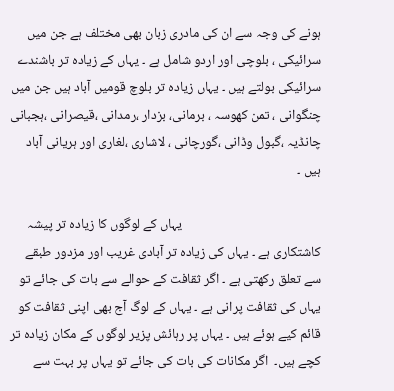ہونے کی وجہ سے ان کی مادری زبان بھی مختلف ہے جن میں سرائیکی ، بلوچی اور اردو شامل ہے ۔ یہاں کے زیادہ تر باشندے سرائیکی بولتے ہیں ۔ یہاں زیادہ تر بلوچ قومیں آباد ہیں جن میں چنگوانی ، تمن کھوسہ ، برمانی، بزدار ،رمدانی ،قیصرانی ،ہجبانی چانڈیہ ،گبول وڈانی ،گورچانی ، لاشاری ،لغاری اور ہریانی آباد ہیں ۔

                                             یہاں کے لوگوں کا زیادہ تر پیشہ کاشتکاری ہے ۔ یہاں کی زیادہ تر آبادی غریب اور مزدور طبقے سے تعلق رکھتی ہے ۔ اگر ثقافت کے حوالے سے بات کی جائے تو یہاں کی ثقافت پرانی ہے ۔ یہاں کے لوگ آج بھی اپنی ثقافت کو قائم کیے ہوئے ہیں ۔ یہاں پر رہائش پزیر لوگوں کے مکان زیادہ تر کچے ہیں۔  اگر مکانات کی بات کی جائے تو یہاں پر بہت سے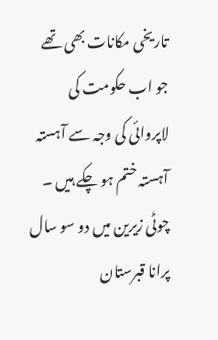تاریخی مکانات بھی تھے جو اب حکومت کی لاپروائی کی وجہ سے آہستہ آہستہ ختم ہو چکے ہیں ۔  چوٹی زیرین میں دو سو سال پرانا قبرستان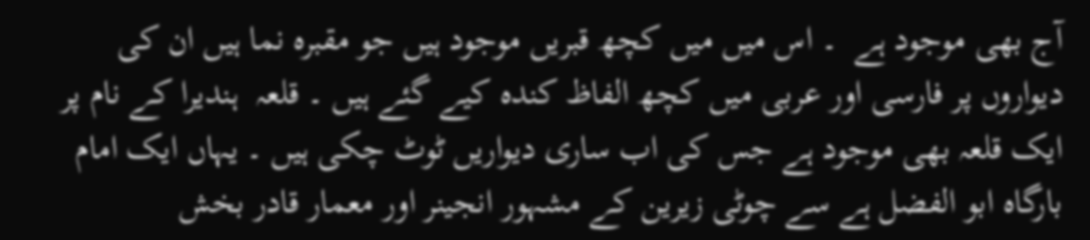آج بھی موجود ہے  ۔ اس میں میں کچھ قبریں موجود ہیں جو مقبرہ نما ہیں ان کی دیواروں پر فارسی اور عربی میں کچھ الفاظ کندہ کیے گئے ہیں ۔ قلعہ  ہندیرا کے نام پر ایک قلعہ بھی موجود ہے جس کی اب ساری دیواریں ٹوٹ چکی ہیں ۔ یہاں ایک امام بارگاہ ابو الفضل ہے سے چوٹی زیرین کے مشہور انجینر اور معمار قادر بخش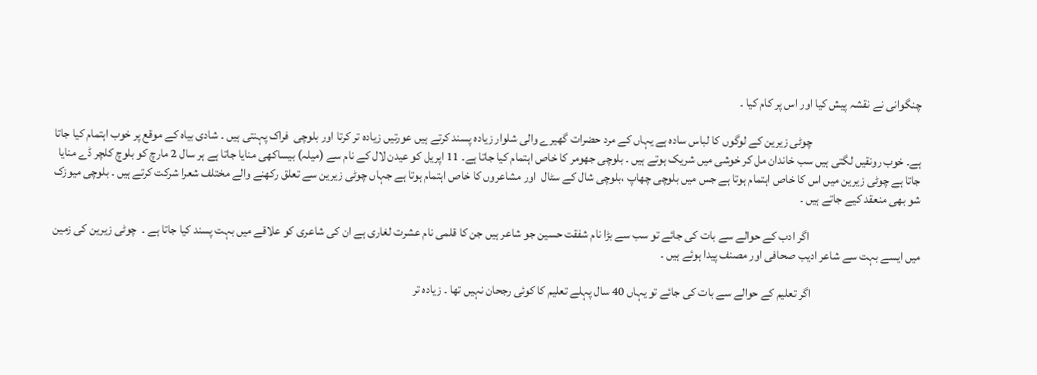چنگوانی نے نقشہ پیش کیا اور اس پر کام کیا ۔

                                             چوٹی زیرین کے لوگوں کا لباس سادہ ہے یہاں کے مرد حضرات گھیرے والی شلوار زیادہ پسند کرتے ہیں عورتیں زیادہ تر کرتا اور بلوچی  فراک پہنتی ہیں ۔ شادی بیاہ کے موقع پر خوب اہتمام کیا جاتا ہے۔ خوب رونقیں لگتی ہیں سب خاندان مل کر خوشی میں شریک ہوتے ہیں ۔ بلوچی جھومر کا خاص اہتمام کیا جاتا ہے۔ 11 اپریل کو عیدن لال کے نام سے (میلہ) بیساکھی منایا جاتا ہے ہر سال 2 مارچ کو بلوچ کلچر ڈے منایا جاتا ہے چوٹی زیرین میں اس کا خاص اہتمام ہوتا ہے جس میں بلوچی چھاپ ،بلوچی شال کے سٹال  اور مشاعروں کا خاص اہتمام ہوتا ہے جہاں چوٹی زیرین سے تعلق رکھنے والے مختلف شعرا شرکت کرتے ہیں ۔ بلوچی میوزک شو بھی منعقد کیے جاتے ہیں ۔

                                              اگر ادب کے حوالے سے بات کی جائے تو سب سے بڑا نام شفقت حسین جو شاعر ہیں جن کا قلمی نام عشرت لغاری ہے ان کی شاعری کو علاقے میں بہت پسند کیا جاتا ہے ۔  چوٹی زیرین کی زمین میں ایسے بہت سے شاعر ادیب صحافی اور مصنف پیدا ہوئے ہیں ۔

                                             اگر تعلیم کے حوالے سے بات کی جائے تو یہاں 40 سال پہلے تعلیم کا کوئی رجحان نہیں تھا ۔ زیادہ تر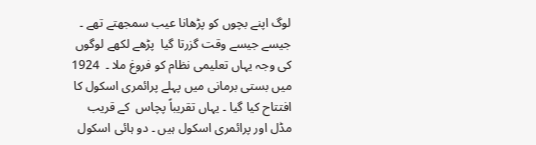لوگ اپنے بچوں کو پڑھانا عیب سمجھتے تھے ۔ جیسے جیسے وقت گزرتا گیا  پڑھے لکھے لوگوں کی وجہ یہاں تعلیمی نظام کو فروغ ملا ۔  1924 میں بستی برمانی میں پہلے پرائمری اسکول کا افتتاح کیا گیا ۔ یہاں تقریباً پچاس  کے قریب مڈل اور پرائمری اسکول ہیں ۔ دو ہائی اسکول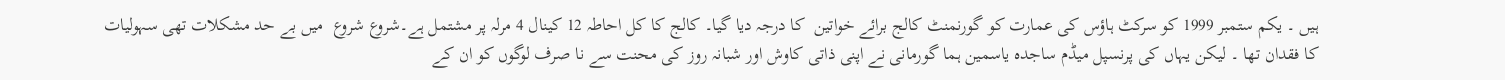ہیں ۔ یکم ستمبر 1999 کو سرکٹ ہاؤس کی عمارت کو گورنمنٹ کالج برائے خواتین  کا درجہ دیا گیا۔ کالج کا کل احاطہ 12 کینال 4 مرلہ پر مشتمل ہے۔شروع شروع  میں بے حد مشکلات تھی سہولیات کا فقدان تھا ۔ لیکن یہاں کی پرنسپل میڈم ساجدہ یاسمین ہما گورمانی نے اپنی ذاتی کاوش اور شبانہ روز کی محنت سے نا صرف لوگوں کو ان کے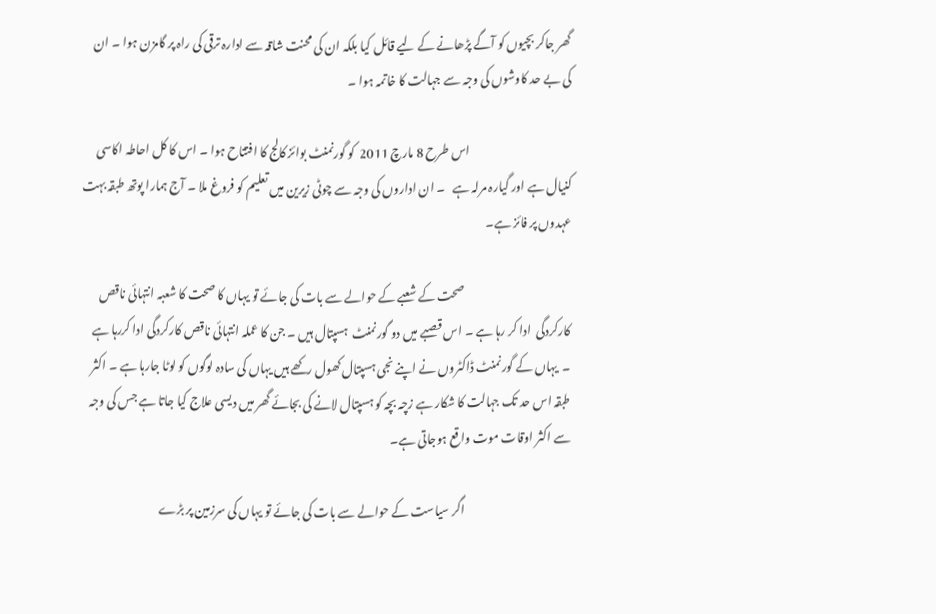گھر جاکر بچیوں کو آگے پڑھانے کے لیے قائل کیا بلکہ ان کی محنت شاقہ سے ادارہ ترقی کی راہ پر گامزن ہوا ۔ ان کی بے حد کاوشوں کی وجہ سے جہالت کا خاتمہ ہوا ۔

                                           اس طرح 8 مارچ 2011  کو گورنمنٹ بوائز کالج کا افتتاح ہوا ۔ اس کا کل احاطہ اکاسی کنیال ہے اور گیارہ مرلہ ہے   ۔ ان اداروں کی وجہ سے چوٹی زیرین میں تعلیم کو فروغ ملا ۔ آج ہمارا پوتھ طبقہ بہت عہدوں پر فائز ہے۔

                                             صحت کے شعبے کے حوالے سے بات کی جائے تو یہاں کا صحت کا شعبہ انتہائی ناقص کارکردگی  ادا کر رہا ہے ۔ اس قصبے میں دو گورنمنٹ  ہسپتال ہیں ۔ جن کا عملہ انتہائی ناقص کارکردگی ادا کررہا ہے ۔  یہاں کے گورنمنٹ ڈاکٹروں نے اپنے نجی ہسپتال کھول رکھے ہیں یہاں کی سادہ لوگوں کو لوٹا جارہا ہے ۔ اکثر طبقہ اس حد تک جہالت کا شکار ہے زچہ بچہ کو ہسپتال لانے کی بجائے گھر میں دیسی علاج کیا جاتا ہے جس کی وجہ سے اکثر اوقات موت واقع ہوجاتی ہے۔

                                             اگر سیاست کے حوالے سے بات کی جائے تو یہاں کی سرزمین پر بڑے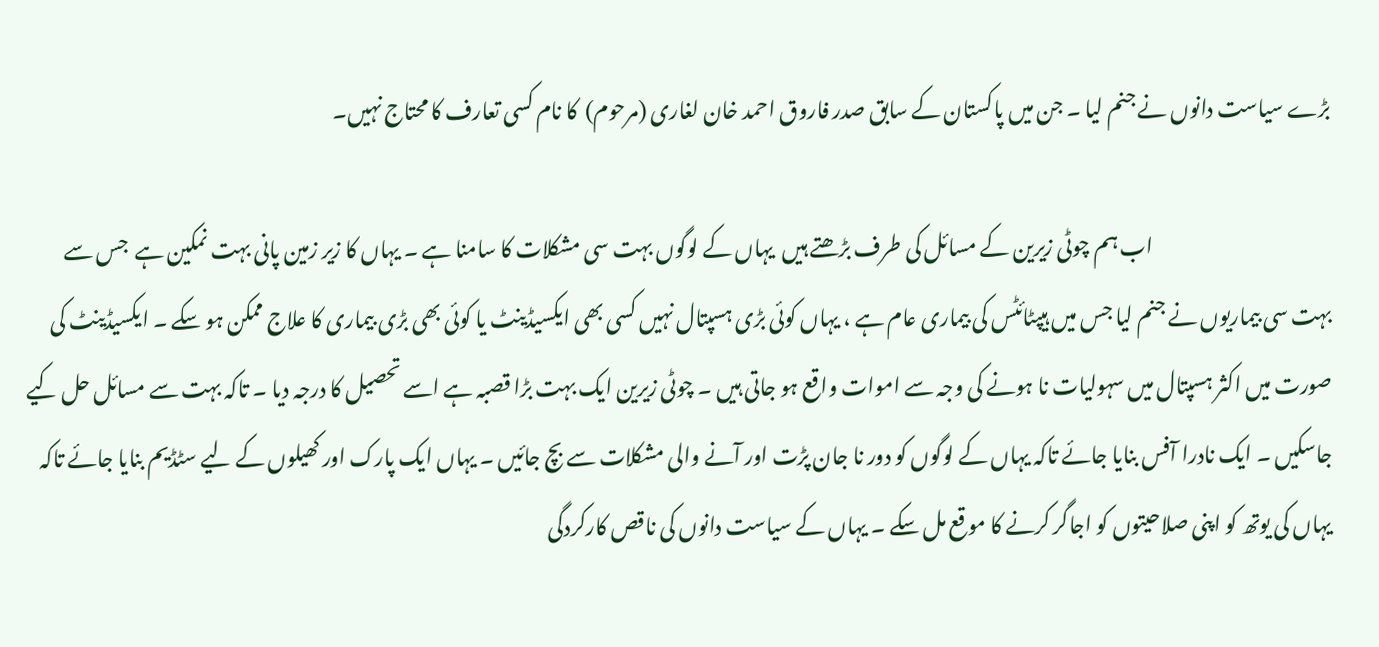بڑے سیاست دانوں نے جنم لیا ۔ جن میں پاکستان کے سابق صدر فاروق احمد خان لغاری (مرحوم)  کا نام کسی تعارف کا محتاج نہیں۔

                                             اب ہم چوٹی زیرین کے مسائل کی طرف بڑھتے ہیں  یہاں کے لوگوں بہت سی مشکلات کا سامنا ہے ۔ یہاں کا زیر زمین پانی بہت نمکین ہے  جس سے بہت سی بیماریوں نے جنم لیا جس میں ہیپٹائٹس کی بیماری عام ہے ، یہاں کوئی بڑی ہسپتال نہیں کسی بھی ایکسیڈینٹ یا کوئی بھی بڑی بیماری کا علاج ممکن ہو سکے ۔ ایکسیڈینٹ کی صورت میں اکثر ہسپتال میں سہولیات نا ہونے کی وجہ سے اموات واقع ہو جاتی ہیں ۔ چوٹی زیرین ایک بہت بڑا قصبہ ہے اسے تحصیل کا درجہ دیا ۔ تاکہ بہت سے مسائل حل کیے جاسکیں ۔ ایک نادرا آفس بنایا جائے تاکہ یہاں کے لوگوں کو دور نا جان پڑت اور آنے والی مشکلات سے بچ جائیں ۔ یہاں ایک پارک اور کھیلوں کے لیے سٹڈیم بنایا جائے تاکہ یہاں کی یوتھ کو اپنی صلاحیتوں کو اجاگر کرنے کا موقع مل سکے ۔ یہاں کے سیاست دانوں کی ناقص کارکردگی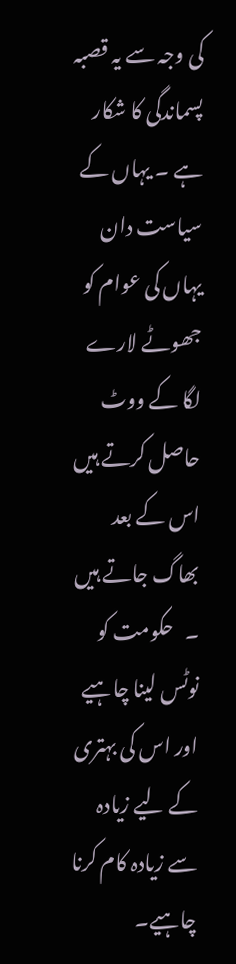کی وجہ سے یہ قصبہ پسماندگی کا شکار ہے ۔ یہاں کے سیاست دان یہاں کی عوام کو جھوٹے لارے لگا کے ووٹ حاصل کرتے ہیں اس کے بعد بھاگ جاتے ہیں ۔   حکومت کو نوٹس لینا چاہیے اور اس کی بہتری کے لیے زیادہ سے زیادہ کام کرنا چاہیے۔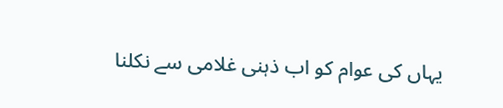یہاں کی عوام کو اب ذہنی غلامی سے نکلنا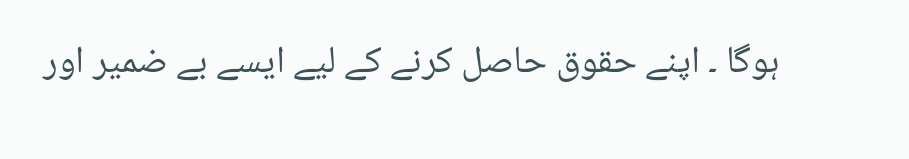ہوگا ۔ اپنے حقوق حاصل کرنے کے لیے ایسے بے ضمیر اور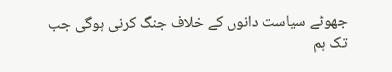جھوٹے سیاست دانوں کے خلاف جنگ کرنی ہوگی جب تک ہم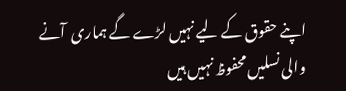اپنے حقوق کے لیے نہیں لڑے گے ہماری  آنے والی نسلیں محفوظ نہیں ہیں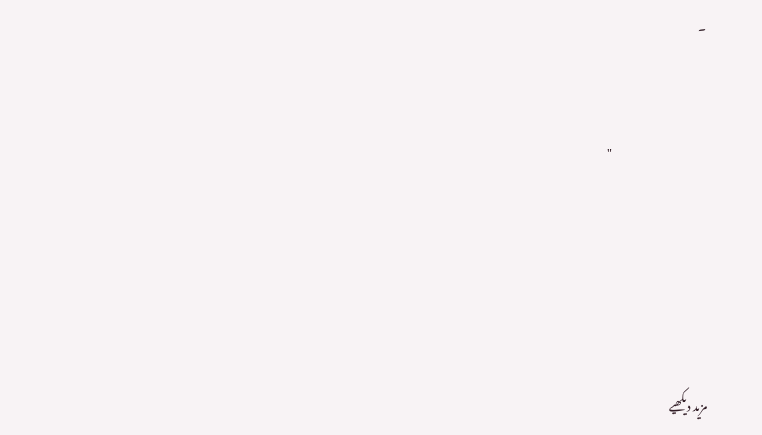۔


                                            "





مزید دیکھیے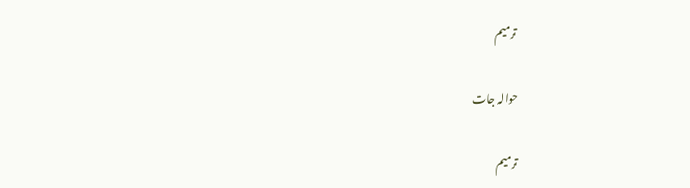ترمیم

حوالہ جات

ترمیم